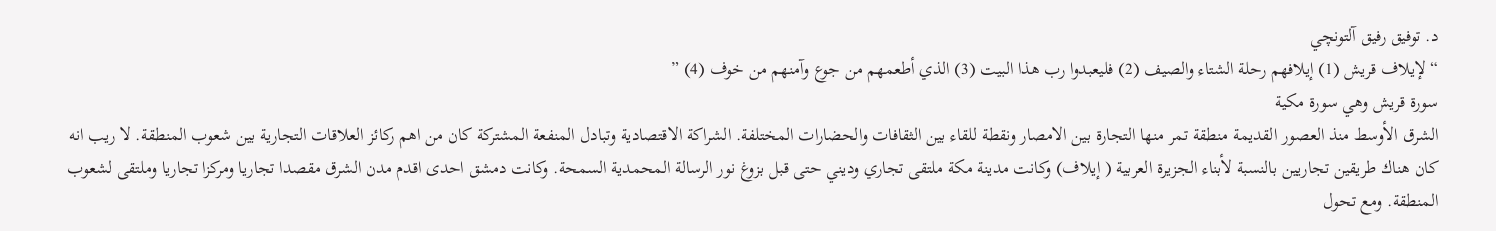د. توفيق رفيق آلتونچي
“لإيلاف قريش (1) إيلافهم رحلة الشتاء والصيف (2) فليعبدوا رب هذا البيت (3) الذي أطعمهم من جوع وآمنهم من خوف (4) ”
سورة قريش وهي سورة مكية
الشرق الأوسط منذ العصور القديمة منطقة تمر منها التجارة بين الامصار ونقطة للقاء بين الثقافات والحضارات المختلفة. الشراكة الاقتصادية وتبادل المنفعة المشتركة كان من اهم ركائز العلاقات التجارية بين شعوب المنطقة. لا ريب انه كان هناك طريقين تجاريين بالنسبة لأبناء الجزيرة العربية ( إيلاف) وكانت مدينة مكة ملتقى تجاري وديني حتى قبل بزوغ نور الرسالة المحمدية السمحة. وكانت دمشق احدى اقدم مدن الشرق مقصدا تجاريا ومركزا تجاريا وملتقى لشعوب المنطقة. ومع تحول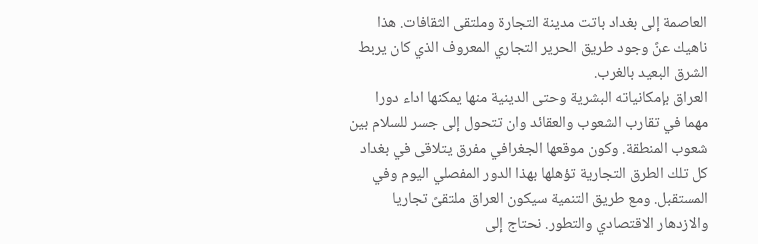العاصمة إلى بغداد باتت مدينة التجارة وملتقى الثقافات. هذا ناهيك عنً وجود طريق الحرير التجاري المعروف الذي كان يربط الشرق البعيد بالغرب.
العراق بإمكانياته البشرية وحتى الدينية منها يمكنها اداء دورا مهما في تقارب الشعوب والعقائد وان تتحول إلى جسر للسلام بين شعوب المنطقة. وكون موقعها الجغرافي مفرق يتلاقى في بغداد كل تلك الطرق التجارية تؤهلها بهذا الدور المفصلي اليوم وفي المستقبل. ومع طريق التنمية سيكون العراق ملتقىً تجاريا والازدهار الاقتصادي والتطور. نحتاج إلى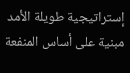إستراتيجية طويلة الأمد مبنية على أساس المنفعة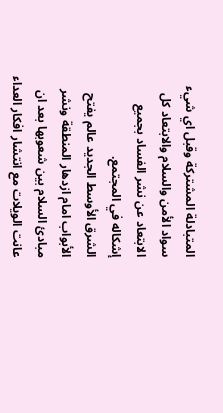المتبادلة المشتركة وقبل اي شيء سواد الأمن والسلام والابتعاد كل الابتعاد عن نشر الفساد بجميع إشكاله في المجتمع.
الشرق الأوسط الجديد عالم يفتح الأبواب امام ازدهار المنطقة ونشر مبادئ السلام بين شعوبها بعد ان عانت الويلات مع انتشار افكار العداء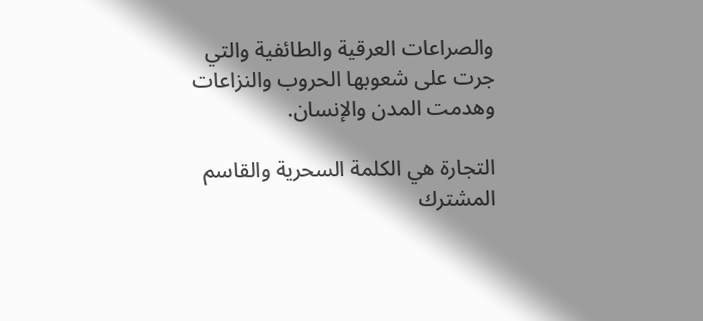والصراعات العرقية والطائفية والتي جرت على شعوبها الحروب والنزاعات وهدمت المدن والإنسان.

التجارة هي الكلمة السحرية والقاسم المشترك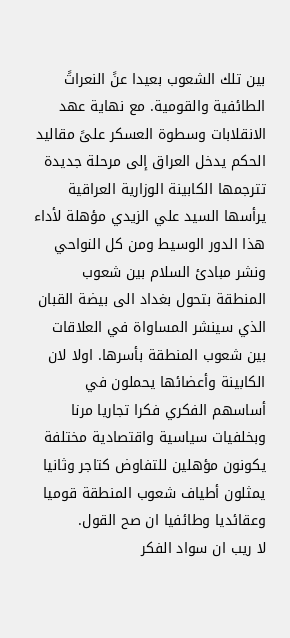بين تلك الشعوب بعيدا عنً النعراتً الطائفية والقومية. مع نهاية عهد الانقلابات وسطوة العسكر علىً مقاليد الحكم يدخل العراق إلى مرحلة جديدة تترجمها الكابينة الوزارية العراقية يرأسها السيد علي الزيدي مؤهلة لأداء هذا الدور الوسيط ومن كل النواحي ونشر مبادئ السلام بين شعوب المنطقة بتحول بغداد الى بيضة القبان الذي سينشر المساواة في العلاقات بين شعوب المنطقة بأسرها. اولا لان الكابينة وأعضائها يحملون في أساسهم الفكري فكرا تجاريا مرنا وبخلفيات سياسية واقتصادية مختلفة يكونون مؤهلين للتفاوض كتاجر وثانيا يمثلون أطياف شعوب المنطقة قوميا وعقائديا وطائفيا ان صح القول.
لا ريب ان سواد الفكر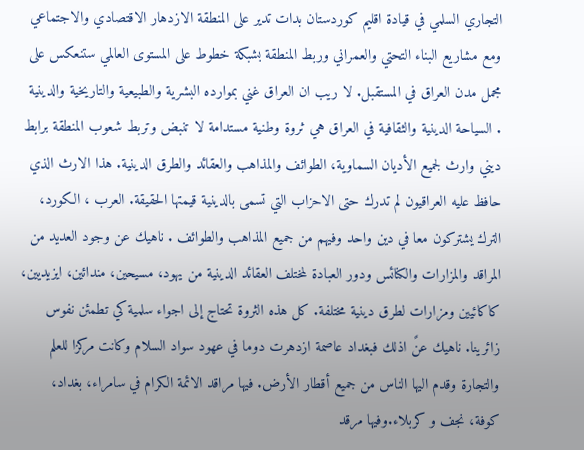التجاري السلمي في قيادة اقليم كوردستان بدات تدير على المنطقة الازدهار الاقتصادي والاجتماعي ومع مشاريع البناء التحتي والعمراني وربط المنطقة بشبكة خطوط على المستوى العالمي ستنعكس على مجمل مدن العراق في المستقبل. لا ريب ان العراق غني بموارده البشرية والطبيعية والتاريخية والدينية . السياحة الدينية والثقافية في العراق هي ثروة وطنية مستدامة لا تنبض وتربط شعوب المنطقة برابط ديني وارث لجميع الأديان السماوية، الطوائف والمذاهب والعقائد والطرق الدينية. هذا الارث الذي حافظ عليه العراقيون لم تدرك حتى الاحزاب التي تسمى بالدينية قيمتها الحقيقة. العرب ، الكورد، الترك يشتركون معا في دين واحد وفيهم من جميع المذاهب والطوائف . ناهيك عن وجود العديد من المراقد والمزارات والكنائس ودور العبادة لمختلف العقائد الدينية من يهود، مسيحين، مندائين، ايزيديين، كاكائيين ومزارات لطرق دينية مختلفة. كل هذه الثروة تحتاج إلى اجواء سلمية كي تطمئن نفوس زائرينا. ناهيك عنً اذلك فبغداد عاصمة ازدهرت دوما في عهود سواد السلام وكانت مركزا للعلم والتجارة وقدم اليها الناس من جميع أقطار الأرض. فيها مراقد الائمة الكرام في سامراء، بغداد، كوفة، نجف و كربلاء.وفيها مرقد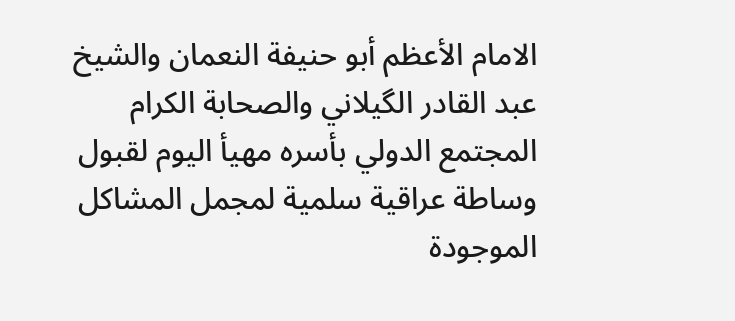الامام الأعظم أبو حنيفة النعمان والشيخ عبد القادر الگيلاني والصحابة الكرام المجتمع الدولي بأسره مهيأ اليوم لقبول وساطة عراقية سلمية لمجمل المشاكل الموجودة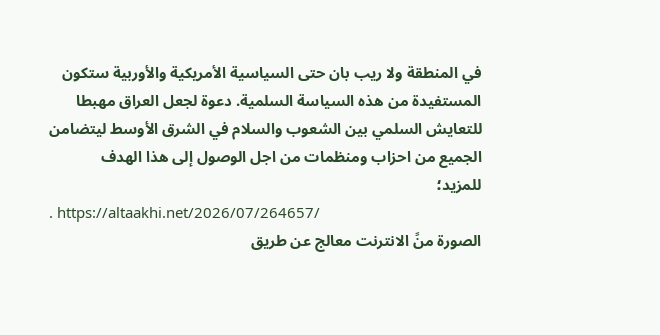في المنطقة ولا ريب بان حتى السياسية الأمريكية والأوربية ستكون المستفيدة من هذه السياسة السلمية. دعوة لجعل العراق مهبطا للتعايش السلمي بين الشعوب والسلام في الشرق الأوسط ليتضامن الجميع من احزاب ومنظمات من اجل الوصول إلى هذا الهدف
للمزيد؛
. https://altaakhi.net/2026/07/264657/
الصورة منً الانترنت معالج عن طريق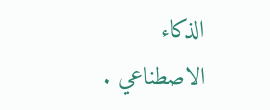الذكاء الاصطناعي .